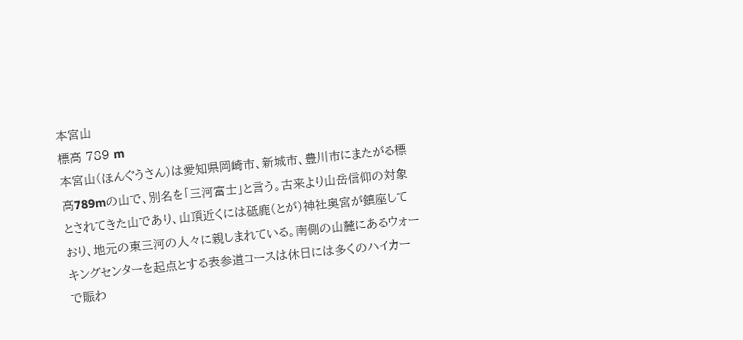本宮山
標高 789 m
本宮山(ほんぐうさん)は愛知県岡崎市、新城市、豊川市にまたがる標高789mの山で、別名を「三河富士」と言う。古来より山岳信仰の対象とされてきた山であり、山頂近くには砥鹿(とが)神社奥宮が鎮座しており、地元の東三河の人々に親しまれている。南側の山麓にあるウォーキングセンターを起点とする表参道コースは休日には多くのハイカーで賑わ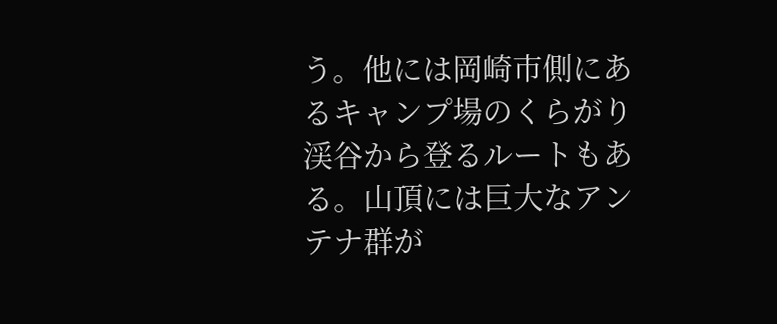う。他には岡崎市側にあるキャンプ場のくらがり渓谷から登るルートもある。山頂には巨大なアンテナ群が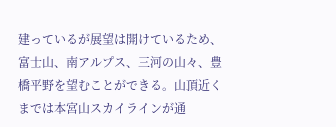建っているが展望は開けているため、富士山、南アルプス、三河の山々、豊橋平野を望むことができる。山頂近くまでは本宮山スカイラインが通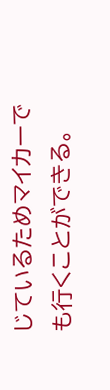じているためマイカーでも行くことができる。